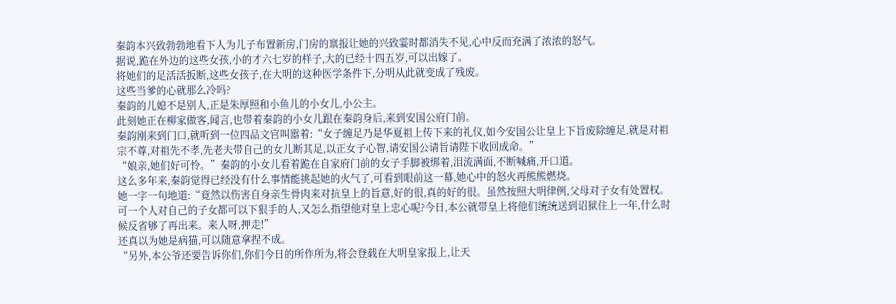秦韵本兴致勃勃地看下人为儿子布置新房,门房的禀报让她的兴致霎时都消失不见,心中反而充满了浓浓的怒气。
据说,跪在外边的这些女孩,小的才六七岁的样子,大的已经十四五岁,可以出嫁了。
将她们的足活活扳断,这些女孩子,在大明的这种医学条件下,分明从此就变成了残废。
这些当爹的心就那么冷吗?
秦韵的儿媳不是别人,正是朱厚照和小鱼儿的小女儿,小公主。
此刻她正在柳家做客,闻言,也带着秦韵的小女儿跟在秦韵身后,来到安国公府门前。
秦韵刚来到门口,就听到一位四品文官叫嚣着:“女子缠足乃是华夏祖上传下来的礼仪,如今安国公让皇上下旨废除缠足,就是对祖宗不尊,对祖先不孝,先老夫带自己的女儿断其足,以正女子心智,请安国公请旨请陛下收回成命。”
“娘亲,她们好可怜。”秦韵的小女儿看着跪在自家府门前的女子手脚被绑着,泪流满面,不断喊痛,开口道。
这么多年来,秦韵觉得已经没有什么事情能挑起她的火气了,可看到眼前这一幕,她心中的怒火再熊熊燃烧。
她一字一句地道:“竟然以伤害自身亲生骨肉来对抗皇上的旨意,好的很,真的好的很。虽然按照大明律例,父母对子女有处置权。
可一个人对自己的子女都可以下狠手的人,又怎么指望他对皇上忠心呢?今日,本公就带皇上将他们统统送到诏狱住上一年,什么时候反省够了再出来。来人呀,押走!”
还真以为她是病猫,可以随意拿捏不成。
“另外,本公爷还要告诉你们,你们今日的所作所为,将会登载在大明皇家报上,让天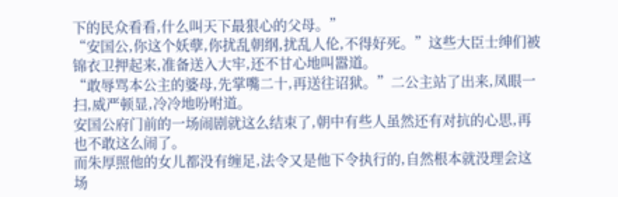下的民众看看,什么叫天下最狠心的父母。”
“安国公,你这个妖孽,你扰乱朝纲,扰乱人伦,不得好死。”这些大臣士绅们被锦衣卫押起来,准备送入大牢,还不甘心地叫嚣道。
“敢辱骂本公主的婆母,先掌嘴二十,再送往诏狱。”二公主站了出来,凤眼一扫,威严顿显,冷冷地吩咐道。
安国公府门前的一场闹剧就这么结束了,朝中有些人虽然还有对抗的心思,再也不敢这么闹了。
而朱厚照他的女儿都没有缠足,法令又是他下令执行的,自然根本就没理会这场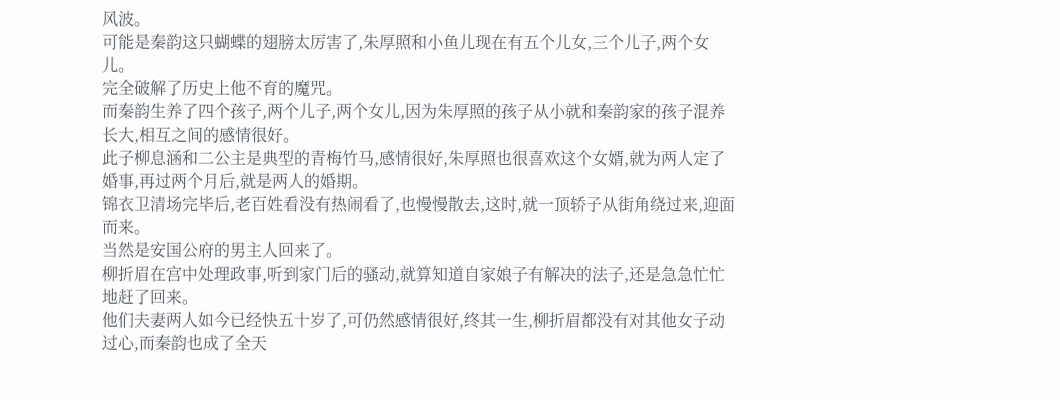风波。
可能是秦韵这只蝴蝶的翅膀太厉害了,朱厚照和小鱼儿现在有五个儿女,三个儿子,两个女儿。
完全破解了历史上他不育的魔咒。
而秦韵生养了四个孩子,两个儿子,两个女儿,因为朱厚照的孩子从小就和秦韵家的孩子混养长大,相互之间的感情很好。
此子柳息涵和二公主是典型的青梅竹马,感情很好,朱厚照也很喜欢这个女婿,就为两人定了婚事,再过两个月后,就是两人的婚期。
锦衣卫清场完毕后,老百姓看没有热闹看了,也慢慢散去,这时,就一顶轿子从街角绕过来,迎面而来。
当然是安国公府的男主人回来了。
柳折眉在宫中处理政事,听到家门后的骚动,就算知道自家娘子有解决的法子,还是急急忙忙地赶了回来。
他们夫妻两人如今已经快五十岁了,可仍然感情很好,终其一生,柳折眉都没有对其他女子动过心,而秦韵也成了全天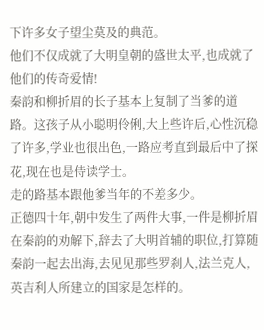下许多女子望尘莫及的典范。
他们不仅成就了大明皇朝的盛世太平,也成就了他们的传奇爱情!
秦韵和柳折眉的长子基本上复制了当爹的道路。这孩子从小聪明伶俐,大上些许后,心性沉稳了许多,学业也很出色,一路应考直到最后中了探花,现在也是侍读学士。
走的路基本跟他爹当年的不差多少。
正德四十年,朝中发生了两件大事,一件是柳折眉在秦韵的劝解下,辞去了大明首辅的职位,打算随秦韵一起去出海,去见见那些罗刹人,法兰克人,英吉利人所建立的国家是怎样的。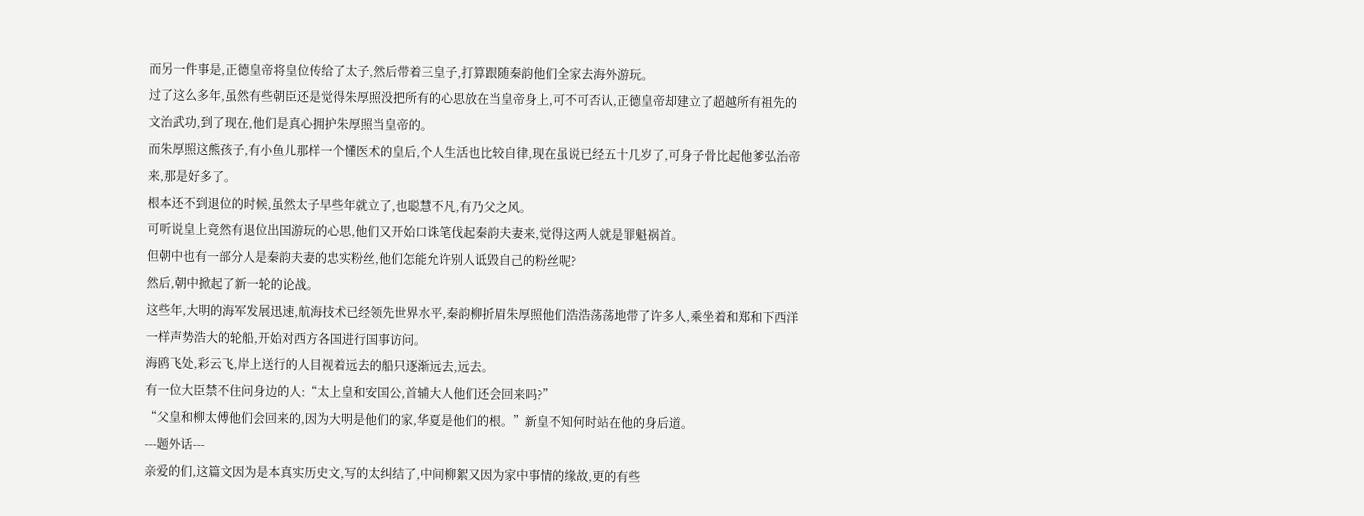而另一件事是,正德皇帝将皇位传给了太子,然后带着三皇子,打算跟随秦韵他们全家去海外游玩。
过了这么多年,虽然有些朝臣还是觉得朱厚照没把所有的心思放在当皇帝身上,可不可否认,正德皇帝却建立了超越所有祖先的文治武功,到了现在,他们是真心拥护朱厚照当皇帝的。
而朱厚照这熊孩子,有小鱼儿那样一个懂医术的皇后,个人生活也比较自律,现在虽说已经五十几岁了,可身子骨比起他爹弘治帝来,那是好多了。
根本还不到退位的时候,虽然太子早些年就立了,也聪慧不凡,有乃父之风。
可听说皇上竟然有退位出国游玩的心思,他们又开始口诛笔伐起秦韵夫妻来,觉得这两人就是罪魁祸首。
但朝中也有一部分人是秦韵夫妻的忠实粉丝,他们怎能允许别人诋毁自己的粉丝呢?
然后,朝中掀起了新一轮的论战。
这些年,大明的海军发展迅速,航海技术已经领先世界水平,秦韵柳折眉朱厚照他们浩浩荡荡地带了许多人,乘坐着和郑和下西洋一样声势浩大的轮船,开始对西方各国进行国事访问。
海鸥飞处,彩云飞,岸上送行的人目视着远去的船只逐渐远去,远去。
有一位大臣禁不住问身边的人:“太上皇和安国公,首辅大人他们还会回来吗?”
“父皇和柳太傅他们会回来的,因为大明是他们的家,华夏是他们的根。”新皇不知何时站在他的身后道。
---题外话---
亲爱的们,这篇文因为是本真实历史文,写的太纠结了,中间柳絮又因为家中事情的缘故,更的有些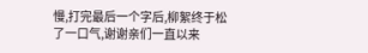慢,打完最后一个字后,柳絮终于松了一口气,谢谢亲们一直以来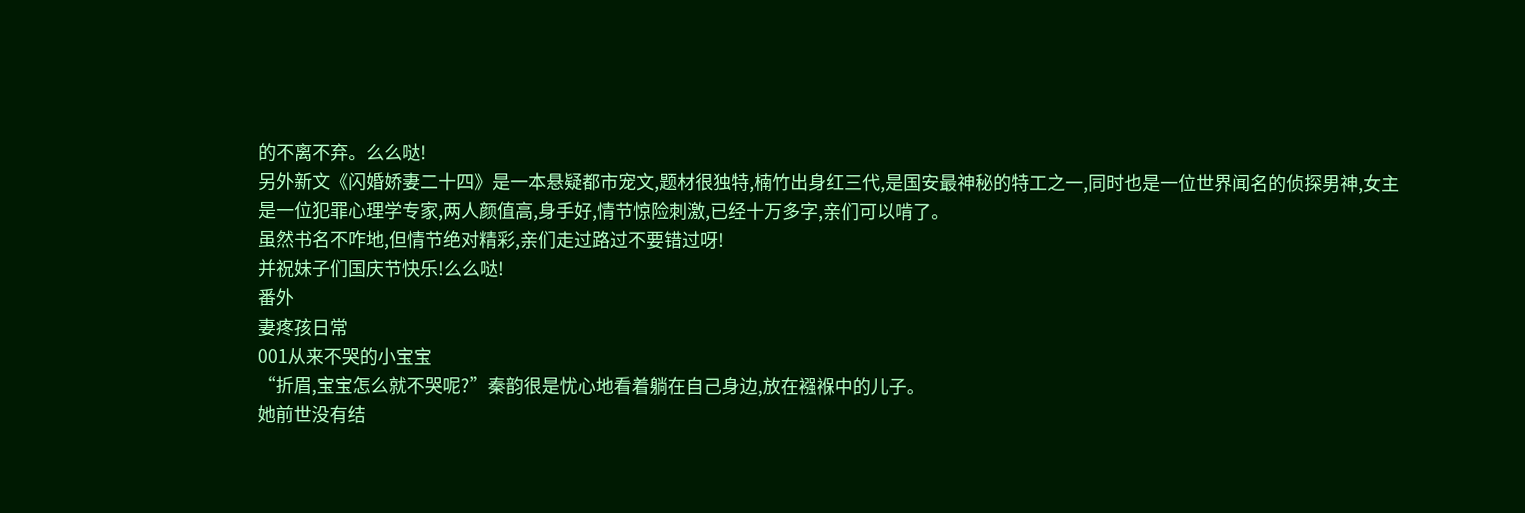的不离不弃。么么哒!
另外新文《闪婚娇妻二十四》是一本悬疑都市宠文,题材很独特,楠竹出身红三代,是国安最神秘的特工之一,同时也是一位世界闻名的侦探男神,女主是一位犯罪心理学专家,两人颜值高,身手好,情节惊险刺激,已经十万多字,亲们可以啃了。
虽然书名不咋地,但情节绝对精彩,亲们走过路过不要错过呀!
并祝妹子们国庆节快乐!么么哒!
番外
妻疼孩日常
001从来不哭的小宝宝
“折眉,宝宝怎么就不哭呢?”秦韵很是忧心地看着躺在自己身边,放在襁褓中的儿子。
她前世没有结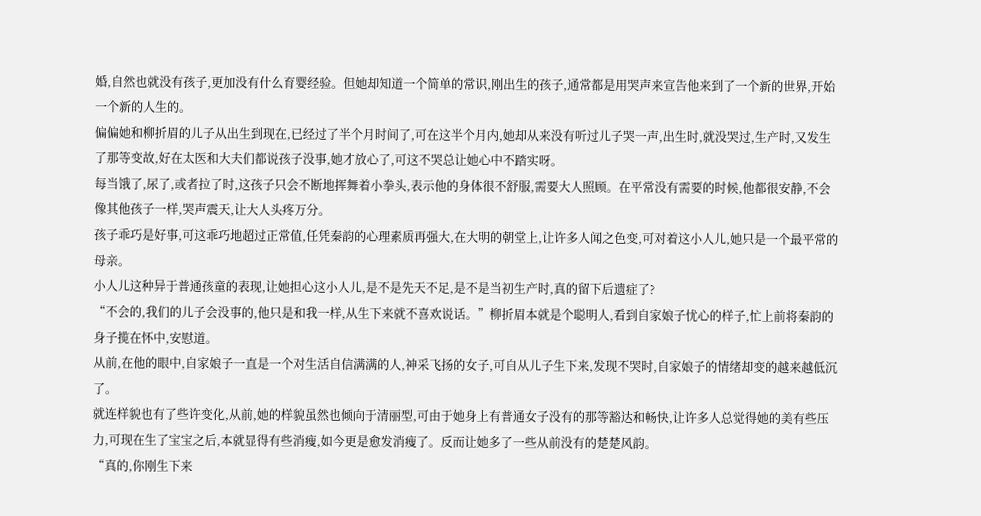婚,自然也就没有孩子,更加没有什么育婴经验。但她却知道一个简单的常识,刚出生的孩子,通常都是用哭声来宣告他来到了一个新的世界,开始一个新的人生的。
偏偏她和柳折眉的儿子从出生到现在,已经过了半个月时间了,可在这半个月内,她却从来没有听过儿子哭一声,出生时,就没哭过,生产时,又发生了那等变故,好在太医和大夫们都说孩子没事,她才放心了,可这不哭总让她心中不踏实呀。
每当饿了,尿了,或者拉了时,这孩子只会不断地挥舞着小拳头,表示他的身体很不舒服,需要大人照顾。在平常没有需要的时候,他都很安静,不会像其他孩子一样,哭声震天,让大人头疼万分。
孩子乖巧是好事,可这乖巧地超过正常值,任凭秦韵的心理素质再强大,在大明的朝堂上,让许多人闻之色变,可对着这小人儿,她只是一个最平常的母亲。
小人儿这种异于普通孩童的表现,让她担心这小人儿,是不是先天不足,是不是当初生产时,真的留下后遗症了?
“不会的,我们的儿子会没事的,他只是和我一样,从生下来就不喜欢说话。”柳折眉本就是个聪明人,看到自家娘子忧心的样子,忙上前将秦韵的身子揽在怀中,安慰道。
从前,在他的眼中,自家娘子一直是一个对生活自信满满的人,神采飞扬的女子,可自从儿子生下来,发现不哭时,自家娘子的情绪却变的越来越低沉了。
就连样貌也有了些许变化,从前,她的样貌虽然也倾向于清丽型,可由于她身上有普通女子没有的那等豁达和畅快,让许多人总觉得她的美有些压力,可现在生了宝宝之后,本就显得有些消瘦,如今更是愈发消瘦了。反而让她多了一些从前没有的楚楚风韵。
“真的,你刚生下来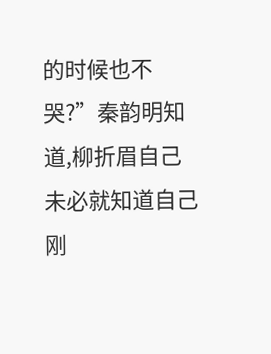的时候也不哭?”秦韵明知道,柳折眉自己未必就知道自己刚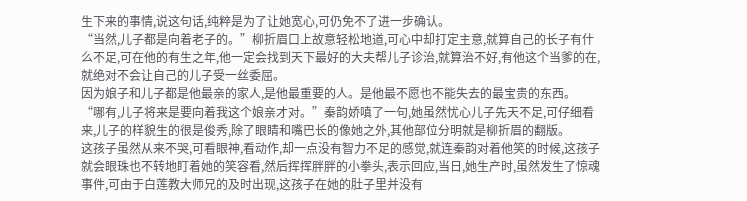生下来的事情,说这句话,纯粹是为了让她宽心,可仍免不了进一步确认。
“当然,儿子都是向着老子的。”柳折眉口上故意轻松地道,可心中却打定主意,就算自己的长子有什么不足,可在他的有生之年,他一定会找到天下最好的大夫帮儿子诊治,就算治不好,有他这个当爹的在,就绝对不会让自己的儿子受一丝委屈。
因为娘子和儿子都是他最亲的家人,是他最重要的人。是他最不愿也不能失去的最宝贵的东西。
“哪有,儿子将来是要向着我这个娘亲才对。”秦韵娇嗔了一句,她虽然忧心儿子先天不足,可仔细看来,儿子的样貌生的很是俊秀,除了眼睛和嘴巴长的像她之外,其他部位分明就是柳折眉的翻版。
这孩子虽然从来不哭,可看眼神,看动作,却一点没有智力不足的感觉,就连秦韵对着他笑的时候,这孩子就会眼珠也不转地盯着她的笑容看,然后挥挥胖胖的小拳头,表示回应,当日,她生产时,虽然发生了惊魂事件,可由于白莲教大师兄的及时出现,这孩子在她的肚子里并没有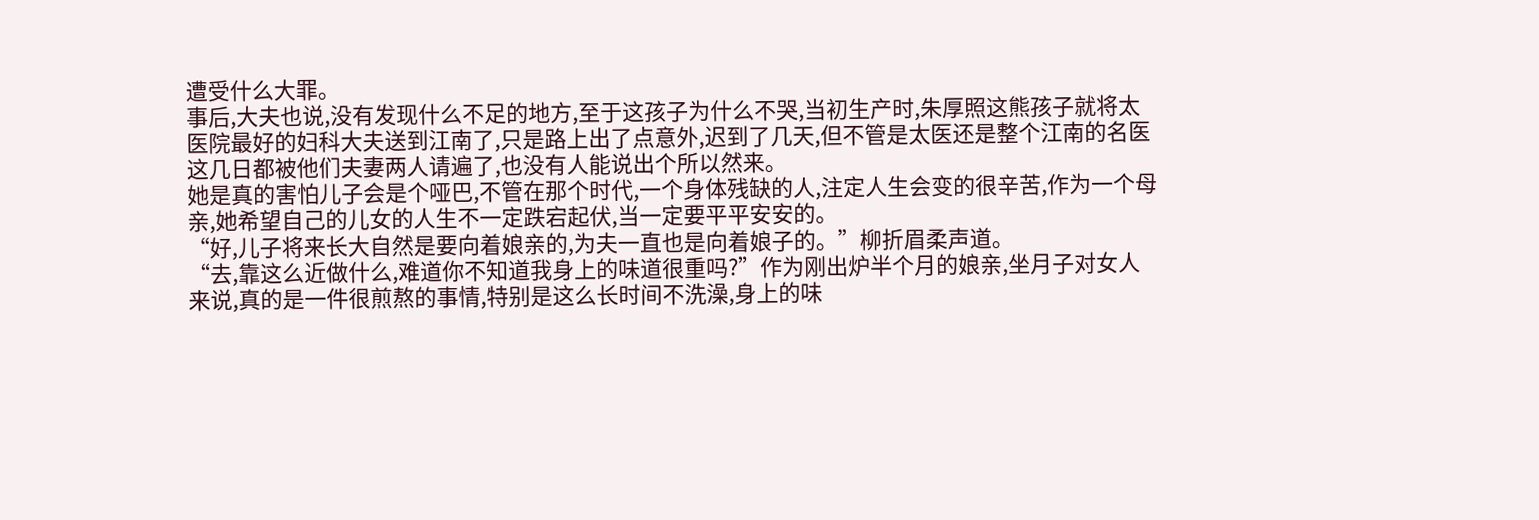遭受什么大罪。
事后,大夫也说,没有发现什么不足的地方,至于这孩子为什么不哭,当初生产时,朱厚照这熊孩子就将太医院最好的妇科大夫送到江南了,只是路上出了点意外,迟到了几天,但不管是太医还是整个江南的名医这几日都被他们夫妻两人请遍了,也没有人能说出个所以然来。
她是真的害怕儿子会是个哑巴,不管在那个时代,一个身体残缺的人,注定人生会变的很辛苦,作为一个母亲,她希望自己的儿女的人生不一定跌宕起伏,当一定要平平安安的。
“好,儿子将来长大自然是要向着娘亲的,为夫一直也是向着娘子的。”柳折眉柔声道。
“去,靠这么近做什么,难道你不知道我身上的味道很重吗?”作为刚出炉半个月的娘亲,坐月子对女人来说,真的是一件很煎熬的事情,特别是这么长时间不洗澡,身上的味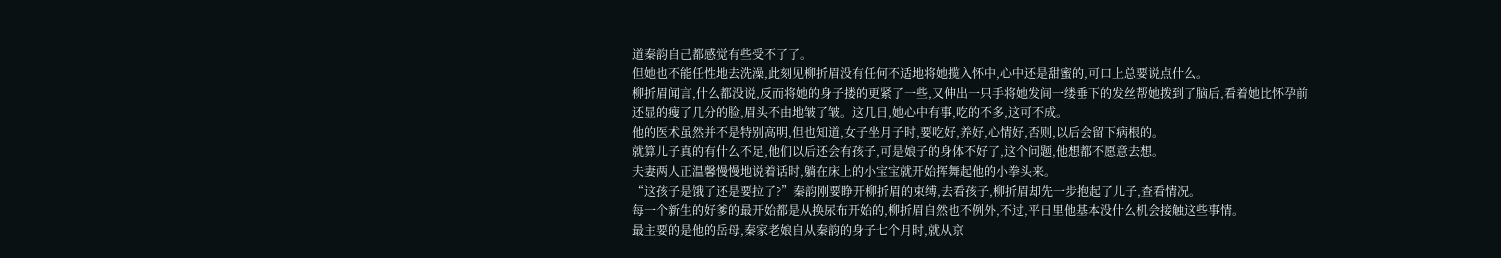道秦韵自己都感觉有些受不了了。
但她也不能任性地去洗澡,此刻见柳折眉没有任何不适地将她揽入怀中,心中还是甜蜜的,可口上总要说点什么。
柳折眉闻言,什么都没说,反而将她的身子搂的更紧了一些,又伸出一只手将她发间一缕垂下的发丝帮她拨到了脑后,看着她比怀孕前还显的瘦了几分的脸,眉头不由地皱了皱。这几日,她心中有事,吃的不多,这可不成。
他的医术虽然并不是特别高明,但也知道,女子坐月子时,要吃好,养好,心情好,否则,以后会留下病根的。
就算儿子真的有什么不足,他们以后还会有孩子,可是娘子的身体不好了,这个问题,他想都不愿意去想。
夫妻两人正温馨慢慢地说着话时,躺在床上的小宝宝就开始挥舞起他的小拳头来。
“这孩子是饿了还是要拉了?”秦韵刚要睁开柳折眉的束缚,去看孩子,柳折眉却先一步抱起了儿子,查看情况。
每一个新生的好爹的最开始都是从换尿布开始的,柳折眉自然也不例外,不过,平日里他基本没什么机会接触这些事情。
最主要的是他的岳母,秦家老娘自从秦韵的身子七个月时,就从京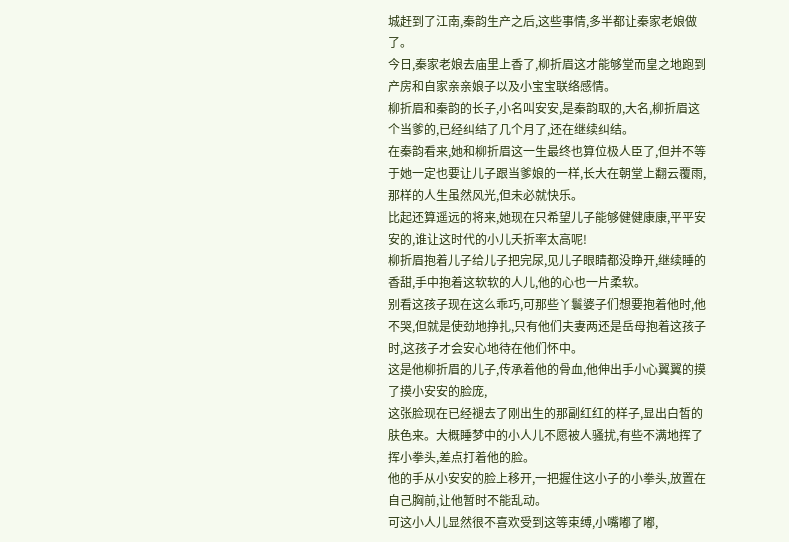城赶到了江南,秦韵生产之后,这些事情,多半都让秦家老娘做了。
今日,秦家老娘去庙里上香了,柳折眉这才能够堂而皇之地跑到产房和自家亲亲娘子以及小宝宝联络感情。
柳折眉和秦韵的长子,小名叫安安,是秦韵取的,大名,柳折眉这个当爹的,已经纠结了几个月了,还在继续纠结。
在秦韵看来,她和柳折眉这一生最终也算位极人臣了,但并不等于她一定也要让儿子跟当爹娘的一样,长大在朝堂上翻云覆雨,那样的人生虽然风光,但未必就快乐。
比起还算遥远的将来,她现在只希望儿子能够健健康康,平平安安的,谁让这时代的小儿夭折率太高呢!
柳折眉抱着儿子给儿子把完尿,见儿子眼睛都没睁开,继续睡的香甜,手中抱着这软软的人儿,他的心也一片柔软。
别看这孩子现在这么乖巧,可那些丫鬟婆子们想要抱着他时,他不哭,但就是使劲地挣扎,只有他们夫妻两还是岳母抱着这孩子时,这孩子才会安心地待在他们怀中。
这是他柳折眉的儿子,传承着他的骨血,他伸出手小心翼翼的摸了摸小安安的脸庞,
这张脸现在已经褪去了刚出生的那副红红的样子,显出白皙的肤色来。大概睡梦中的小人儿不愿被人骚扰,有些不满地挥了挥小拳头,差点打着他的脸。
他的手从小安安的脸上移开,一把握住这小子的小拳头,放置在自己胸前,让他暂时不能乱动。
可这小人儿显然很不喜欢受到这等束缚,小嘴嘟了嘟,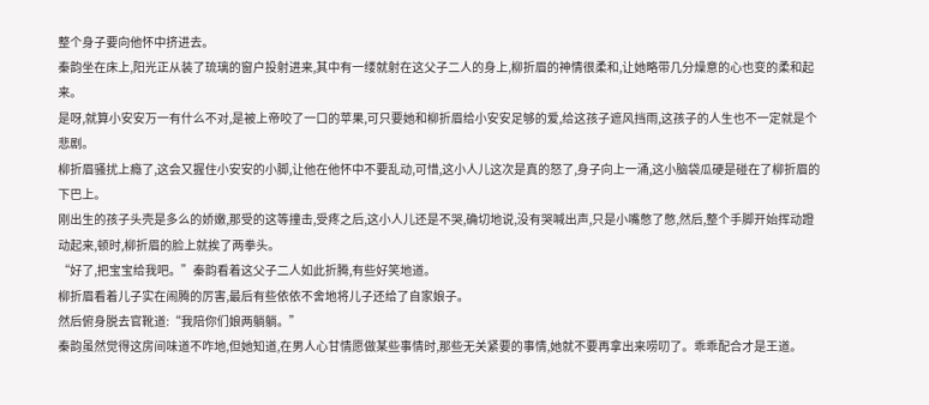整个身子要向他怀中挤进去。
秦韵坐在床上,阳光正从装了琉璃的窗户投射进来,其中有一缕就射在这父子二人的身上,柳折眉的神情很柔和,让她略带几分燥意的心也变的柔和起来。
是呀,就算小安安万一有什么不对,是被上帝咬了一口的苹果,可只要她和柳折眉给小安安足够的爱,给这孩子遮风挡雨,这孩子的人生也不一定就是个悲剧。
柳折眉骚扰上瘾了,这会又握住小安安的小脚,让他在他怀中不要乱动,可惜,这小人儿这次是真的怒了,身子向上一涌,这小脑袋瓜硬是碰在了柳折眉的下巴上。
刚出生的孩子头壳是多么的娇嫩,那受的这等撞击,受疼之后,这小人儿还是不哭,确切地说,没有哭喊出声,只是小嘴憋了憋,然后,整个手脚开始挥动蹬动起来,顿时,柳折眉的脸上就挨了两拳头。
“好了,把宝宝给我吧。”秦韵看着这父子二人如此折腾,有些好笑地道。
柳折眉看着儿子实在闹腾的厉害,最后有些依依不舍地将儿子还给了自家娘子。
然后俯身脱去官靴道:“我陪你们娘两躺躺。”
秦韵虽然觉得这房间味道不咋地,但她知道,在男人心甘情愿做某些事情时,那些无关紧要的事情,她就不要再拿出来唠叨了。乖乖配合才是王道。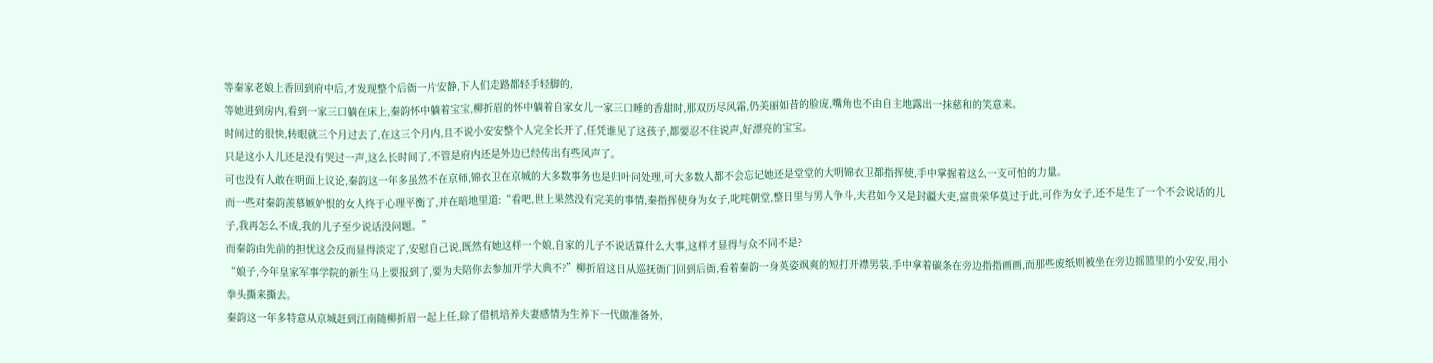等秦家老娘上香回到府中后,才发现整个后衙一片安静,下人们走路都轻手轻脚的,
等她进到房内,看到一家三口躺在床上,秦韵怀中躺着宝宝,柳折眉的怀中躺着自家女儿一家三口睡的香甜时,那双历尽风霜,仍美丽如昔的脸庞,嘴角也不由自主地露出一抹慈和的笑意来。
时间过的很快,转眼就三个月过去了,在这三个月内,且不说小安安整个人完全长开了,任凭谁见了这孩子,都要忍不住说声,好漂亮的宝宝。
只是这小人儿还是没有哭过一声,这么长时间了,不管是府内还是外边已经传出有些风声了。
可也没有人敢在明面上议论,秦韵这一年多虽然不在京师,锦衣卫在京城的大多数事务也是归叶问处理,可大多数人都不会忘记她还是堂堂的大明锦衣卫都指挥使,手中掌握着这么一支可怕的力量。
而一些对秦韵羡慕嫉妒恨的女人终于心理平衡了,并在暗地里道:“看吧,世上果然没有完美的事情,秦指挥使身为女子,叱咤朝堂,整日里与男人争斗,夫君如今又是封疆大吏,富贵荣华莫过于此,可作为女子,还不是生了一个不会说话的儿子,我再怎么不成,我的儿子至少说话没问题。”
而秦韵由先前的担忧这会反而显得淡定了,安慰自己说,既然有她这样一个娘,自家的儿子不说话算什么大事,这样才显得与众不同不是?
“娘子,今年皇家军事学院的新生马上要报到了,要为夫陪你去参加开学大典不?”柳折眉这日从巡抚衙门回到后衙,看着秦韵一身英姿飒爽的短打开襟男装,手中拿着碳条在旁边指指画画,而那些废纸则被坐在旁边摇篮里的小安安,用小拳头撕来撕去。
秦韵这一年多特意从京城赶到江南随柳折眉一起上任,除了借机培养夫妻感情为生养下一代做准备外,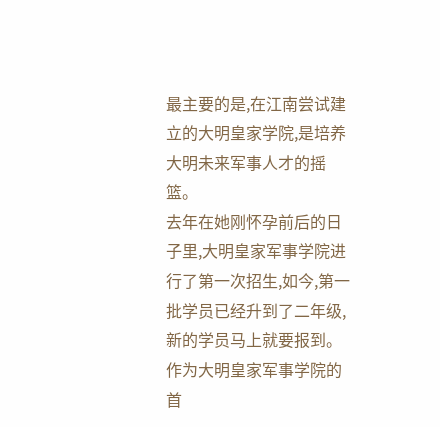最主要的是,在江南尝试建立的大明皇家学院,是培养大明未来军事人才的摇篮。
去年在她刚怀孕前后的日子里,大明皇家军事学院进行了第一次招生,如今,第一批学员已经升到了二年级,新的学员马上就要报到。
作为大明皇家军事学院的首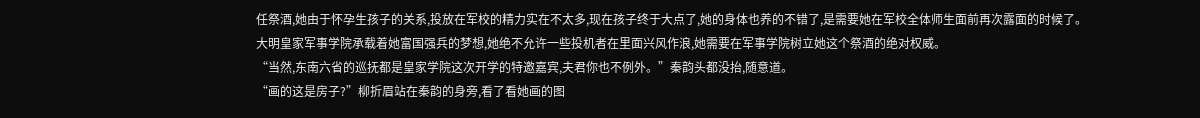任祭酒,她由于怀孕生孩子的关系,投放在军校的精力实在不太多,现在孩子终于大点了,她的身体也养的不错了,是需要她在军校全体师生面前再次露面的时候了。
大明皇家军事学院承载着她富国强兵的梦想,她绝不允许一些投机者在里面兴风作浪,她需要在军事学院树立她这个祭酒的绝对权威。
“当然,东南六省的巡抚都是皇家学院这次开学的特邀嘉宾,夫君你也不例外。”秦韵头都没抬,随意道。
“画的这是房子?”柳折眉站在秦韵的身旁,看了看她画的图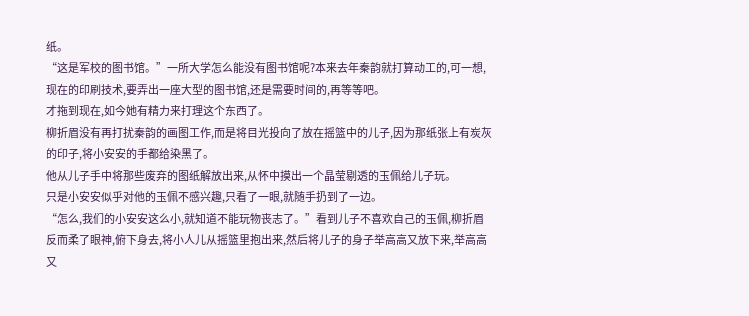纸。
“这是军校的图书馆。”一所大学怎么能没有图书馆呢?本来去年秦韵就打算动工的,可一想,现在的印刷技术,要弄出一座大型的图书馆,还是需要时间的,再等等吧。
才拖到现在,如今她有精力来打理这个东西了。
柳折眉没有再打扰秦韵的画图工作,而是将目光投向了放在摇篮中的儿子,因为那纸张上有炭灰的印子,将小安安的手都给染黑了。
他从儿子手中将那些废弃的图纸解放出来,从怀中摸出一个晶莹剔透的玉佩给儿子玩。
只是小安安似乎对他的玉佩不感兴趣,只看了一眼,就随手扔到了一边。
“怎么,我们的小安安这么小,就知道不能玩物丧志了。”看到儿子不喜欢自己的玉佩,柳折眉反而柔了眼神,俯下身去,将小人儿从摇篮里抱出来,然后将儿子的身子举高高又放下来,举高高又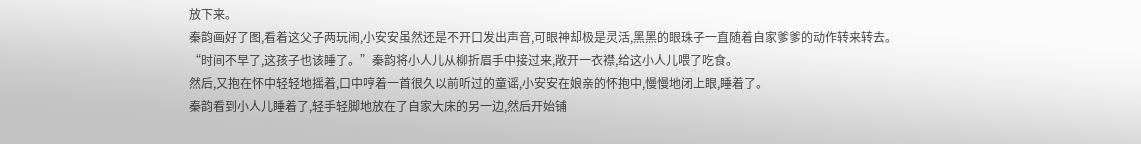放下来。
秦韵画好了图,看着这父子两玩闹,小安安虽然还是不开口发出声音,可眼神却极是灵活,黑黑的眼珠子一直随着自家爹爹的动作转来转去。
“时间不早了,这孩子也该睡了。”秦韵将小人儿从柳折眉手中接过来,敞开一衣襟,给这小人儿喂了吃食。
然后,又抱在怀中轻轻地摇着,口中哼着一首很久以前听过的童谣,小安安在娘亲的怀抱中,慢慢地闭上眼,睡着了。
秦韵看到小人儿睡着了,轻手轻脚地放在了自家大床的另一边,然后开始铺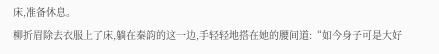床,准备休息。
柳折眉除去衣服上了床,躺在秦韵的这一边,手轻轻地搭在她的腰间道:“如今身子可是大好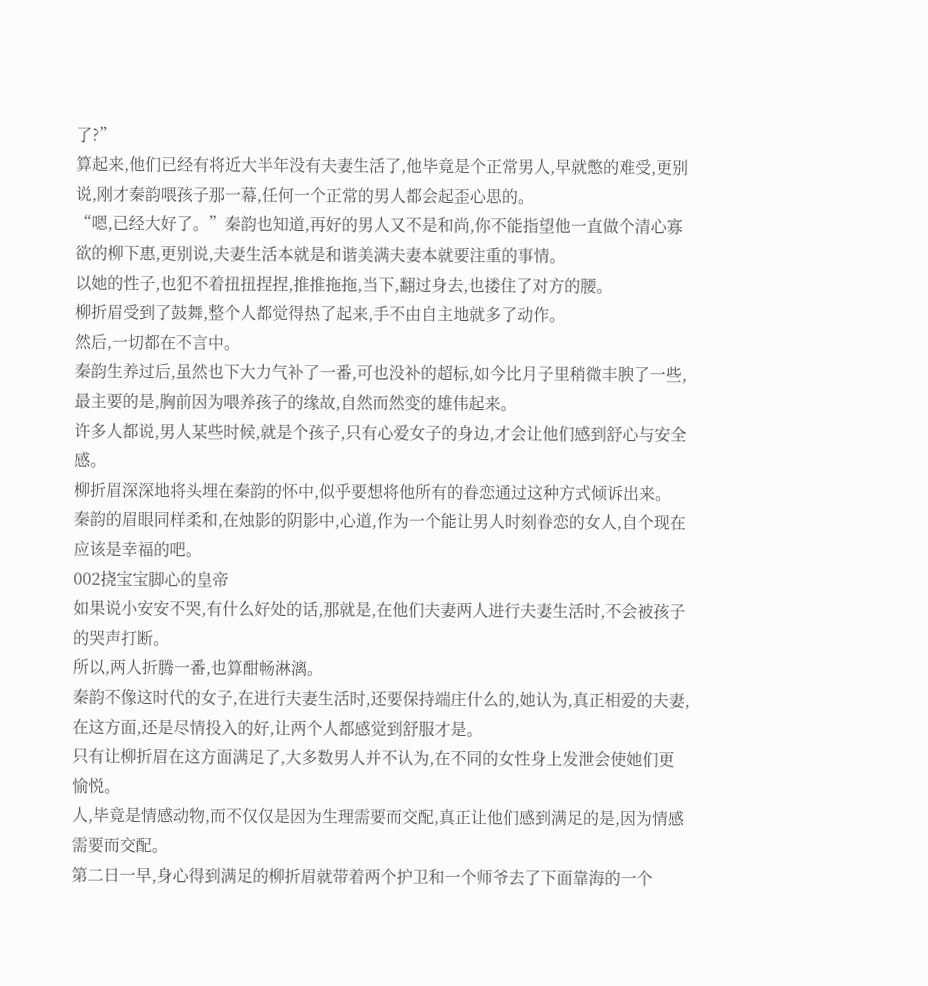了?”
算起来,他们已经有将近大半年没有夫妻生活了,他毕竟是个正常男人,早就憋的难受,更别说,刚才秦韵喂孩子那一幕,任何一个正常的男人都会起歪心思的。
“嗯,已经大好了。”秦韵也知道,再好的男人又不是和尚,你不能指望他一直做个清心寡欲的柳下惠,更别说,夫妻生活本就是和谐美满夫妻本就要注重的事情。
以她的性子,也犯不着扭扭捏捏,推推拖拖,当下,翻过身去,也搂住了对方的腰。
柳折眉受到了鼓舞,整个人都觉得热了起来,手不由自主地就多了动作。
然后,一切都在不言中。
秦韵生养过后,虽然也下大力气补了一番,可也没补的超标,如今比月子里稍微丰腴了一些,最主要的是,胸前因为喂养孩子的缘故,自然而然变的雄伟起来。
许多人都说,男人某些时候,就是个孩子,只有心爱女子的身边,才会让他们感到舒心与安全感。
柳折眉深深地将头埋在秦韵的怀中,似乎要想将他所有的眷恋通过这种方式倾诉出来。
秦韵的眉眼同样柔和,在烛影的阴影中,心道,作为一个能让男人时刻眷恋的女人,自个现在应该是幸福的吧。
002挠宝宝脚心的皇帝
如果说小安安不哭,有什么好处的话,那就是,在他们夫妻两人进行夫妻生活时,不会被孩子的哭声打断。
所以,两人折腾一番,也算酣畅淋漓。
秦韵不像这时代的女子,在进行夫妻生活时,还要保持端庄什么的,她认为,真正相爱的夫妻,在这方面,还是尽情投入的好,让两个人都感觉到舒服才是。
只有让柳折眉在这方面满足了,大多数男人并不认为,在不同的女性身上发泄会使她们更愉悦。
人,毕竟是情感动物,而不仅仅是因为生理需要而交配,真正让他们感到满足的是,因为情感需要而交配。
第二日一早,身心得到满足的柳折眉就带着两个护卫和一个师爷去了下面靠海的一个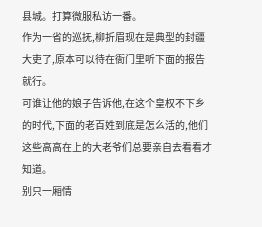县城。打算微服私访一番。
作为一省的巡抚,柳折眉现在是典型的封疆大吏了,原本可以待在衙门里听下面的报告就行。
可谁让他的娘子告诉他,在这个皇权不下乡的时代,下面的老百姓到底是怎么活的,他们这些高高在上的大老爷们总要亲自去看看才知道。
别只一厢情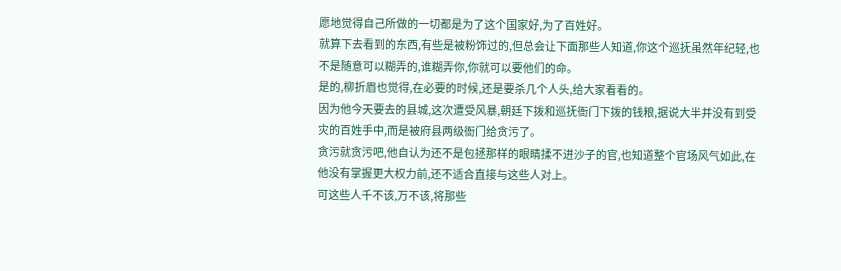愿地觉得自己所做的一切都是为了这个国家好,为了百姓好。
就算下去看到的东西,有些是被粉饰过的,但总会让下面那些人知道,你这个巡抚虽然年纪轻,也不是随意可以糊弄的,谁糊弄你,你就可以要他们的命。
是的,柳折眉也觉得,在必要的时候,还是要杀几个人头,给大家看看的。
因为他今天要去的县城,这次遭受风暴,朝廷下拨和巡抚衙门下拨的钱粮,据说大半并没有到受灾的百姓手中,而是被府县两级衙门给贪污了。
贪污就贪污吧,他自认为还不是包拯那样的眼睛揉不进沙子的官,也知道整个官场风气如此,在他没有掌握更大权力前,还不适合直接与这些人对上。
可这些人千不该,万不该,将那些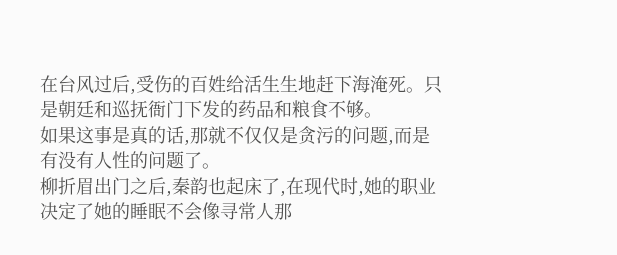在台风过后,受伤的百姓给活生生地赶下海淹死。只是朝廷和巡抚衙门下发的药品和粮食不够。
如果这事是真的话,那就不仅仅是贪污的问题,而是有没有人性的问题了。
柳折眉出门之后,秦韵也起床了,在现代时,她的职业决定了她的睡眠不会像寻常人那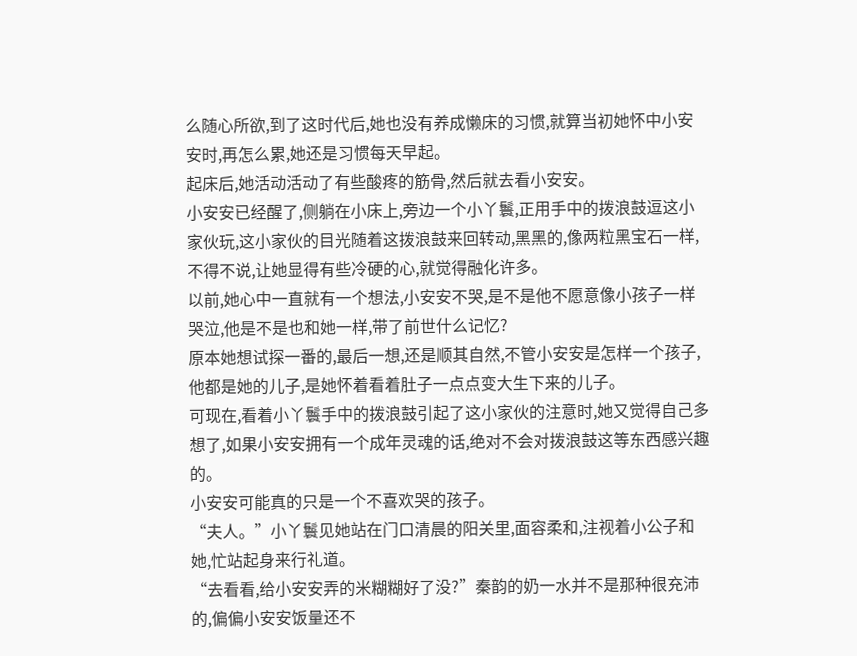么随心所欲,到了这时代后,她也没有养成懒床的习惯,就算当初她怀中小安安时,再怎么累,她还是习惯每天早起。
起床后,她活动活动了有些酸疼的筋骨,然后就去看小安安。
小安安已经醒了,侧躺在小床上,旁边一个小丫鬟,正用手中的拨浪鼓逗这小家伙玩,这小家伙的目光随着这拨浪鼓来回转动,黑黑的,像两粒黑宝石一样,不得不说,让她显得有些冷硬的心,就觉得融化许多。
以前,她心中一直就有一个想法,小安安不哭,是不是他不愿意像小孩子一样哭泣,他是不是也和她一样,带了前世什么记忆?
原本她想试探一番的,最后一想,还是顺其自然,不管小安安是怎样一个孩子,他都是她的儿子,是她怀着看着肚子一点点变大生下来的儿子。
可现在,看着小丫鬟手中的拨浪鼓引起了这小家伙的注意时,她又觉得自己多想了,如果小安安拥有一个成年灵魂的话,绝对不会对拨浪鼓这等东西感兴趣的。
小安安可能真的只是一个不喜欢哭的孩子。
“夫人。”小丫鬟见她站在门口清晨的阳关里,面容柔和,注视着小公子和她,忙站起身来行礼道。
“去看看,给小安安弄的米糊糊好了没?”秦韵的奶一水并不是那种很充沛的,偏偏小安安饭量还不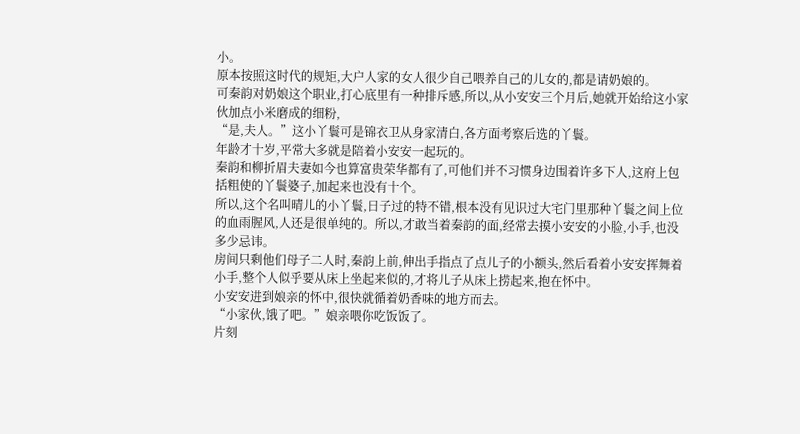小。
原本按照这时代的规矩,大户人家的女人很少自己喂养自己的儿女的,都是请奶娘的。
可秦韵对奶娘这个职业,打心底里有一种排斥感,所以,从小安安三个月后,她就开始给这小家伙加点小米磨成的细粉,
“是,夫人。”这小丫鬟可是锦衣卫从身家清白,各方面考察后选的丫鬟。
年龄才十岁,平常大多就是陪着小安安一起玩的。
秦韵和柳折眉夫妻如今也算富贵荣华都有了,可他们并不习惯身边围着许多下人,这府上包括粗使的丫鬟婆子,加起来也没有十个。
所以,这个名叫晴儿的小丫鬟,日子过的特不错,根本没有见识过大宅门里那种丫鬟之间上位的血雨腥风,人还是很单纯的。所以,才敢当着秦韵的面,经常去摸小安安的小脸,小手,也没多少忌讳。
房间只剩他们母子二人时,秦韵上前,伸出手指点了点儿子的小额头,然后看着小安安挥舞着小手,整个人似乎要从床上坐起来似的,才将儿子从床上捞起来,抱在怀中。
小安安进到娘亲的怀中,很快就循着奶香味的地方而去。
“小家伙,饿了吧。”娘亲喂你吃饭饭了。
片刻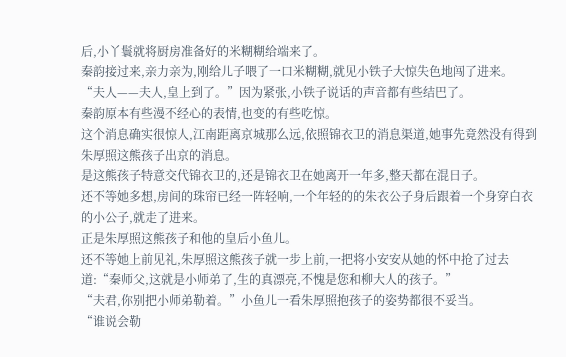后,小丫鬟就将厨房准备好的米糊糊给端来了。
秦韵接过来,亲力亲为,刚给儿子喂了一口米糊糊,就见小铁子大惊失色地闯了进来。
“夫人——夫人,皇上到了。”因为紧张,小铁子说话的声音都有些结巴了。
秦韵原本有些漫不经心的表情,也变的有些吃惊。
这个消息确实很惊人,江南距离京城那么远,依照锦衣卫的消息渠道,她事先竟然没有得到朱厚照这熊孩子出京的消息。
是这熊孩子特意交代锦衣卫的,还是锦衣卫在她离开一年多,整天都在混日子。
还不等她多想,房间的珠帘已经一阵轻响,一个年轻的的朱衣公子身后跟着一个身穿白衣的小公子,就走了进来。
正是朱厚照这熊孩子和他的皇后小鱼儿。
还不等她上前见礼,朱厚照这熊孩子就一步上前,一把将小安安从她的怀中抢了过去道:“秦师父,这就是小师弟了,生的真漂亮,不愧是您和柳大人的孩子。”
“夫君,你别把小师弟勒着。”小鱼儿一看朱厚照抱孩子的姿势都很不妥当。
“谁说会勒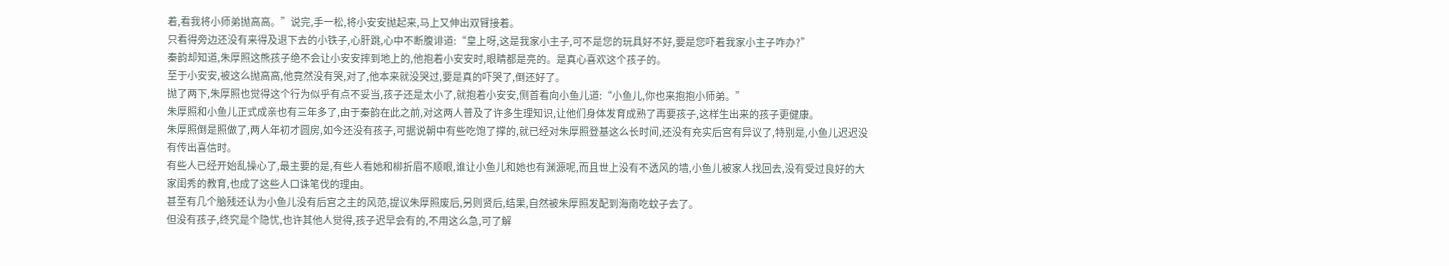着,看我将小师弟抛高高。”说完,手一松,将小安安抛起来,马上又伸出双臂接着。
只看得旁边还没有来得及退下去的小铁子,心肝跳,心中不断腹诽道:“皇上呀,这是我家小主子,可不是您的玩具好不好,要是您吓着我家小主子咋办?”
秦韵却知道,朱厚照这熊孩子绝不会让小安安摔到地上的,他抱着小安安时,眼睛都是亮的。是真心喜欢这个孩子的。
至于小安安,被这么抛高高,他竟然没有哭,对了,他本来就没哭过,要是真的吓哭了,倒还好了。
抛了两下,朱厚照也觉得这个行为似乎有点不妥当,孩子还是太小了,就抱着小安安,侧首看向小鱼儿道:“小鱼儿,你也来抱抱小师弟。”
朱厚照和小鱼儿正式成亲也有三年多了,由于秦韵在此之前,对这两人普及了许多生理知识,让他们身体发育成熟了再要孩子,这样生出来的孩子更健康。
朱厚照倒是照做了,两人年初才圆房,如今还没有孩子,可据说朝中有些吃饱了撑的,就已经对朱厚照登基这么长时间,还没有充实后宫有异议了,特别是,小鱼儿迟迟没有传出喜信时。
有些人已经开始乱操心了,最主要的是,有些人看她和柳折眉不顺眼,谁让小鱼儿和她也有渊源呢,而且世上没有不透风的墙,小鱼儿被家人找回去,没有受过良好的大家闺秀的教育,也成了这些人口诛笔伐的理由。
甚至有几个脑残还认为小鱼儿没有后宫之主的风范,提议朱厚照废后,另则贤后,结果,自然被朱厚照发配到海南吃蚊子去了。
但没有孩子,终究是个隐忧,也许其他人觉得,孩子迟早会有的,不用这么急,可了解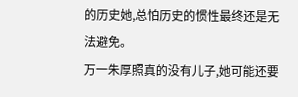的历史她,总怕历史的惯性最终还是无法避免。
万一朱厚照真的没有儿子,她可能还要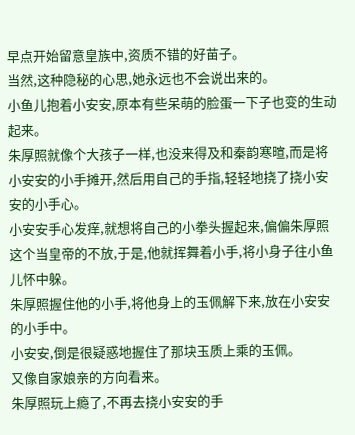早点开始留意皇族中,资质不错的好苗子。
当然,这种隐秘的心思,她永远也不会说出来的。
小鱼儿抱着小安安,原本有些呆萌的脸蛋一下子也变的生动起来。
朱厚照就像个大孩子一样,也没来得及和秦韵寒暄,而是将小安安的小手摊开,然后用自己的手指,轻轻地挠了挠小安安的小手心。
小安安手心发痒,就想将自己的小拳头握起来,偏偏朱厚照这个当皇帝的不放,于是,他就挥舞着小手,将小身子往小鱼儿怀中躲。
朱厚照握住他的小手,将他身上的玉佩解下来,放在小安安的小手中。
小安安,倒是很疑惑地握住了那块玉质上乘的玉佩。
又像自家娘亲的方向看来。
朱厚照玩上瘾了,不再去挠小安安的手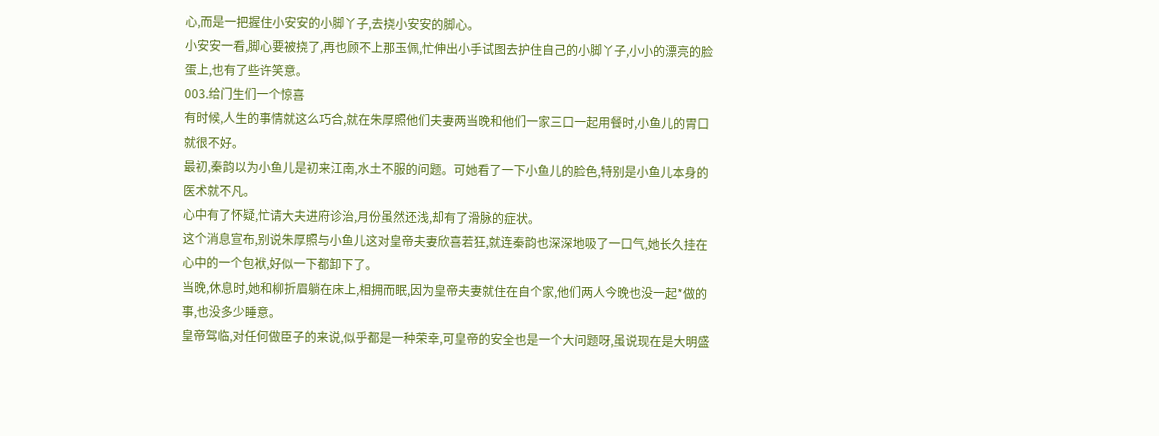心,而是一把握住小安安的小脚丫子,去挠小安安的脚心。
小安安一看,脚心要被挠了,再也顾不上那玉佩,忙伸出小手试图去护住自己的小脚丫子,小小的漂亮的脸蛋上,也有了些许笑意。
003.给门生们一个惊喜
有时候,人生的事情就这么巧合,就在朱厚照他们夫妻两当晚和他们一家三口一起用餐时,小鱼儿的胃口就很不好。
最初,秦韵以为小鱼儿是初来江南,水土不服的问题。可她看了一下小鱼儿的脸色,特别是小鱼儿本身的医术就不凡。
心中有了怀疑,忙请大夫进府诊治,月份虽然还浅,却有了滑脉的症状。
这个消息宣布,别说朱厚照与小鱼儿这对皇帝夫妻欣喜若狂,就连秦韵也深深地吸了一口气,她长久挂在心中的一个包袱,好似一下都卸下了。
当晚,休息时,她和柳折眉躺在床上,相拥而眠,因为皇帝夫妻就住在自个家,他们两人今晚也没一起*做的事,也没多少睡意。
皇帝驾临,对任何做臣子的来说,似乎都是一种荣幸,可皇帝的安全也是一个大问题呀,虽说现在是大明盛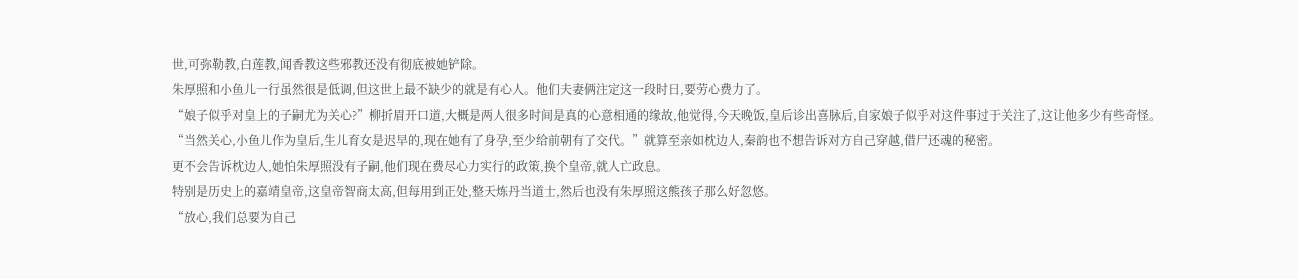世,可弥勒教,白莲教,闻香教这些邪教还没有彻底被她铲除。
朱厚照和小鱼儿一行虽然很是低调,但这世上最不缺少的就是有心人。他们夫妻俩注定这一段时日,要劳心费力了。
“娘子似乎对皇上的子嗣尤为关心?”柳折眉开口道,大概是两人很多时间是真的心意相通的缘故,他觉得,今天晚饭,皇后诊出喜脉后,自家娘子似乎对这件事过于关注了,这让他多少有些奇怪。
“当然关心,小鱼儿作为皇后,生儿育女是迟早的,现在她有了身孕,至少给前朝有了交代。”就算至亲如枕边人,秦韵也不想告诉对方自己穿越,借尸还魂的秘密。
更不会告诉枕边人,她怕朱厚照没有子嗣,他们现在费尽心力实行的政策,换个皇帝,就人亡政息。
特别是历史上的嘉靖皇帝,这皇帝智商太高,但每用到正处,整天炼丹当道士,然后也没有朱厚照这熊孩子那么好忽悠。
“放心,我们总要为自己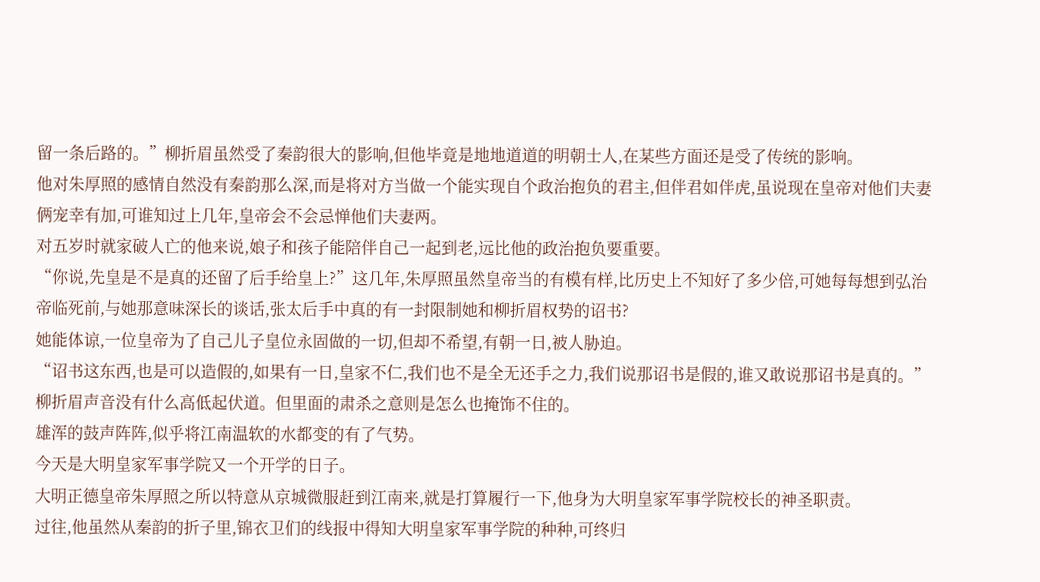留一条后路的。”柳折眉虽然受了秦韵很大的影响,但他毕竟是地地道道的明朝士人,在某些方面还是受了传统的影响。
他对朱厚照的感情自然没有秦韵那么深,而是将对方当做一个能实现自个政治抱负的君主,但伴君如伴虎,虽说现在皇帝对他们夫妻俩宠幸有加,可谁知过上几年,皇帝会不会忌惮他们夫妻两。
对五岁时就家破人亡的他来说,娘子和孩子能陪伴自己一起到老,远比他的政治抱负要重要。
“你说,先皇是不是真的还留了后手给皇上?”这几年,朱厚照虽然皇帝当的有模有样,比历史上不知好了多少倍,可她每每想到弘治帝临死前,与她那意味深长的谈话,张太后手中真的有一封限制她和柳折眉权势的诏书?
她能体谅,一位皇帝为了自己儿子皇位永固做的一切,但却不希望,有朝一日,被人胁迫。
“诏书这东西,也是可以造假的,如果有一日,皇家不仁,我们也不是全无还手之力,我们说那诏书是假的,谁又敢说那诏书是真的。”柳折眉声音没有什么高低起伏道。但里面的肃杀之意则是怎么也掩饰不住的。
雄浑的鼓声阵阵,似乎将江南温软的水都变的有了气势。
今天是大明皇家军事学院又一个开学的日子。
大明正德皇帝朱厚照之所以特意从京城微服赶到江南来,就是打算履行一下,他身为大明皇家军事学院校长的神圣职责。
过往,他虽然从秦韵的折子里,锦衣卫们的线报中得知大明皇家军事学院的种种,可终归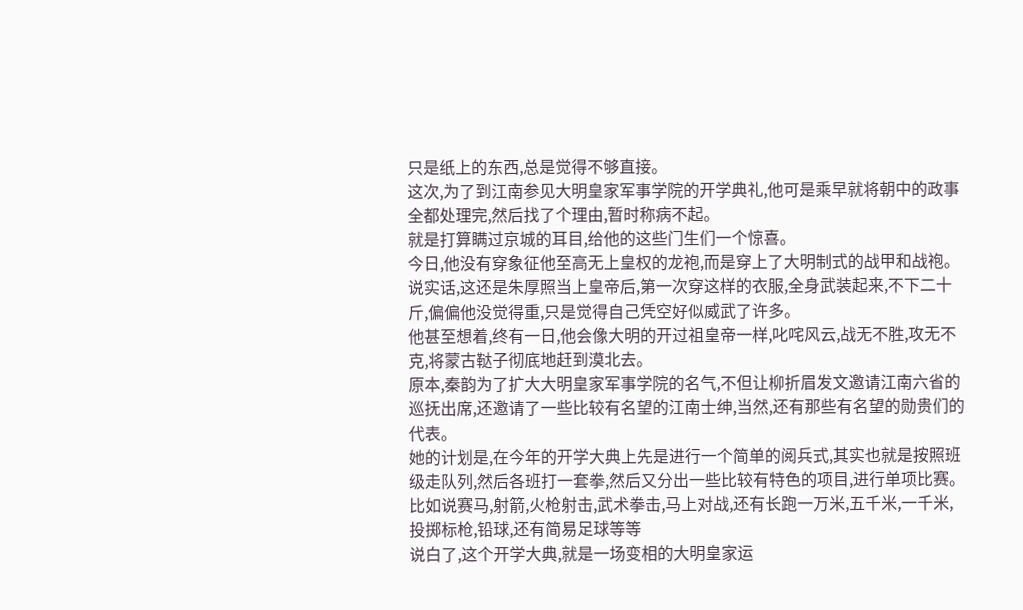只是纸上的东西,总是觉得不够直接。
这次,为了到江南参见大明皇家军事学院的开学典礼,他可是乘早就将朝中的政事全都处理完,然后找了个理由,暂时称病不起。
就是打算瞒过京城的耳目,给他的这些门生们一个惊喜。
今日,他没有穿象征他至高无上皇权的龙袍,而是穿上了大明制式的战甲和战袍。
说实话,这还是朱厚照当上皇帝后,第一次穿这样的衣服,全身武装起来,不下二十斤,偏偏他没觉得重,只是觉得自己凭空好似威武了许多。
他甚至想着,终有一日,他会像大明的开过祖皇帝一样,叱咤风云,战无不胜,攻无不克,将蒙古鞑子彻底地赶到漠北去。
原本,秦韵为了扩大大明皇家军事学院的名气,不但让柳折眉发文邀请江南六省的巡抚出席,还邀请了一些比较有名望的江南士绅,当然,还有那些有名望的勋贵们的代表。
她的计划是,在今年的开学大典上先是进行一个简单的阅兵式,其实也就是按照班级走队列,然后各班打一套拳,然后又分出一些比较有特色的项目,进行单项比赛。
比如说赛马,射箭,火枪射击,武术拳击,马上对战,还有长跑一万米,五千米,一千米,投掷标枪,铅球,还有简易足球等等
说白了,这个开学大典,就是一场变相的大明皇家运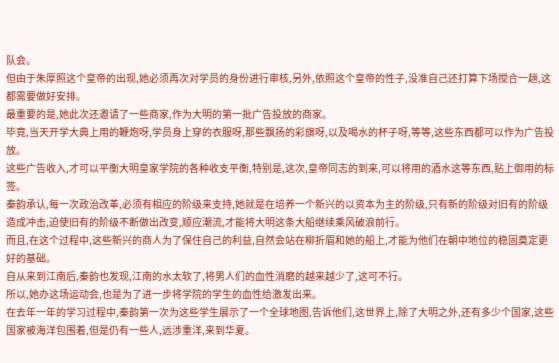队会。
但由于朱厚照这个皇帝的出现,她必须再次对学员的身份进行审核,另外,依照这个皇帝的性子,没准自己还打算下场搅合一趟,这都需要做好安排。
最重要的是,她此次还邀请了一些商家,作为大明的第一批广告投放的商家。
毕竟,当天开学大典上用的鞭炮呀,学员身上穿的衣服呀,那些飘扬的彩旗呀,以及喝水的杯子呀,等等,这些东西都可以作为广告投放。
这些广告收入,才可以平衡大明皇家学院的各种收支平衡,特别是,这次,皇帝同志的到来,可以将用的酒水这等东西,贴上御用的标签。
秦韵承认,每一次政治改革,必须有相应的阶级来支持,她就是在培养一个新兴的以资本为主的阶级,只有新的阶级对旧有的阶级造成冲击,迫使旧有的阶级不断做出改变,顺应潮流,才能将大明这条大船继续乘风破浪前行。
而且,在这个过程中,这些新兴的商人为了保住自己的利益,自然会站在柳折眉和她的船上,才能为他们在朝中地位的稳固奠定更好的基础。
自从来到江南后,秦韵也发现,江南的水太软了,将男人们的血性消磨的越来越少了,这可不行。
所以,她办这场运动会,也是为了进一步将学院的学生的血性给激发出来。
在去年一年的学习过程中,秦韵第一次为这些学生展示了一个全球地图,告诉他们,这世界上,除了大明之外,还有多少个国家,这些国家被海洋包围着,但是仍有一些人,远涉重洋,来到华夏。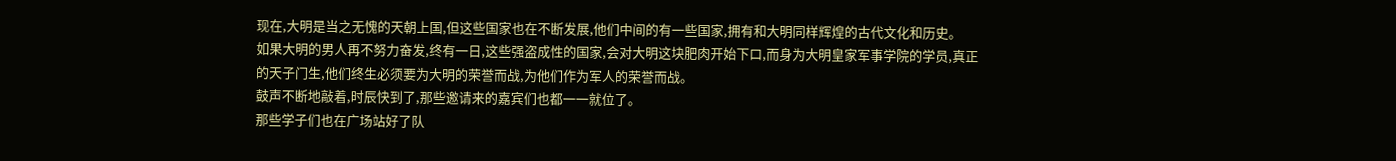现在,大明是当之无愧的天朝上国,但这些国家也在不断发展,他们中间的有一些国家,拥有和大明同样辉煌的古代文化和历史。
如果大明的男人再不努力奋发,终有一日,这些强盗成性的国家,会对大明这块肥肉开始下口,而身为大明皇家军事学院的学员,真正的天子门生,他们终生必须要为大明的荣誉而战,为他们作为军人的荣誉而战。
鼓声不断地敲着,时辰快到了,那些邀请来的嘉宾们也都一一就位了。
那些学子们也在广场站好了队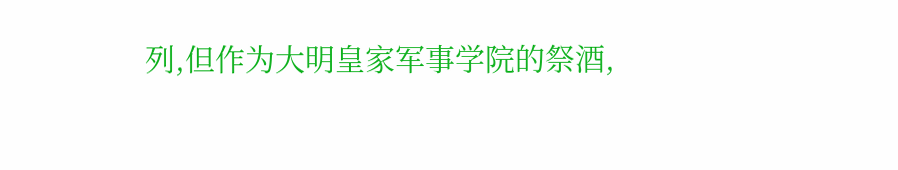列,但作为大明皇家军事学院的祭酒,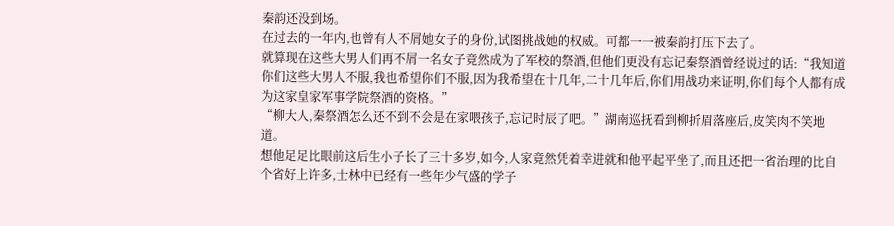秦韵还没到场。
在过去的一年内,也曾有人不屑她女子的身份,试图挑战她的权威。可都一一被秦韵打压下去了。
就算现在这些大男人们再不屑一名女子竟然成为了军校的祭酒,但他们更没有忘记秦祭酒曾经说过的话:“我知道你们这些大男人不服,我也希望你们不服,因为我希望在十几年,二十几年后,你们用战功来证明,你们每个人都有成为这家皇家军事学院祭酒的资格。”
“柳大人,秦祭酒怎么还不到不会是在家喂孩子,忘记时辰了吧。”湖南巡抚看到柳折眉落座后,皮笑肉不笑地道。
想他足足比眼前这后生小子长了三十多岁,如今,人家竟然凭着幸进就和他平起平坐了,而且还把一省治理的比自个省好上许多,士林中已经有一些年少气盛的学子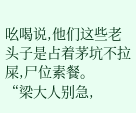吆喝说,他们这些老头子是占着茅坑不拉屎,尸位素餐。
“梁大人别急,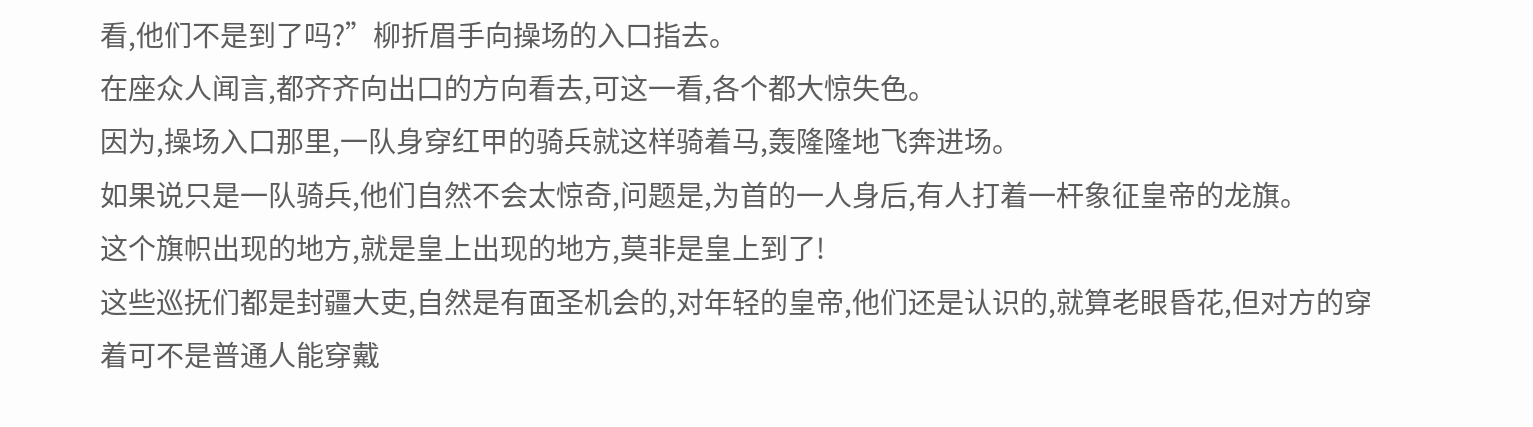看,他们不是到了吗?”柳折眉手向操场的入口指去。
在座众人闻言,都齐齐向出口的方向看去,可这一看,各个都大惊失色。
因为,操场入口那里,一队身穿红甲的骑兵就这样骑着马,轰隆隆地飞奔进场。
如果说只是一队骑兵,他们自然不会太惊奇,问题是,为首的一人身后,有人打着一杆象征皇帝的龙旗。
这个旗帜出现的地方,就是皇上出现的地方,莫非是皇上到了!
这些巡抚们都是封疆大吏,自然是有面圣机会的,对年轻的皇帝,他们还是认识的,就算老眼昏花,但对方的穿着可不是普通人能穿戴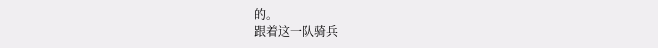的。
跟着这一队骑兵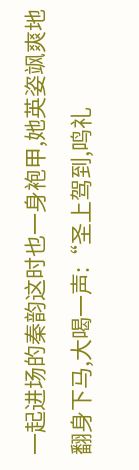一起进场的秦韵这时也一身袍甲,她英姿飒爽地翻身下马,大喝一声:“圣上驾到,鸣礼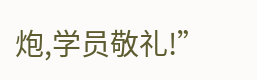炮,学员敬礼!”